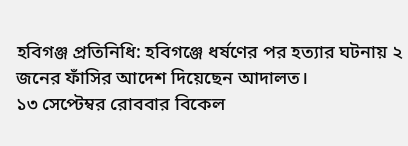হবিগঞ্জ প্রতিনিধি: হবিগঞ্জে ধর্ষণের পর হত্যার ঘটনায় ২ জনের ফাঁসির আদেশ দিয়েছেন আদালত।
১৩ সেপ্টেম্বর রোববার বিকেল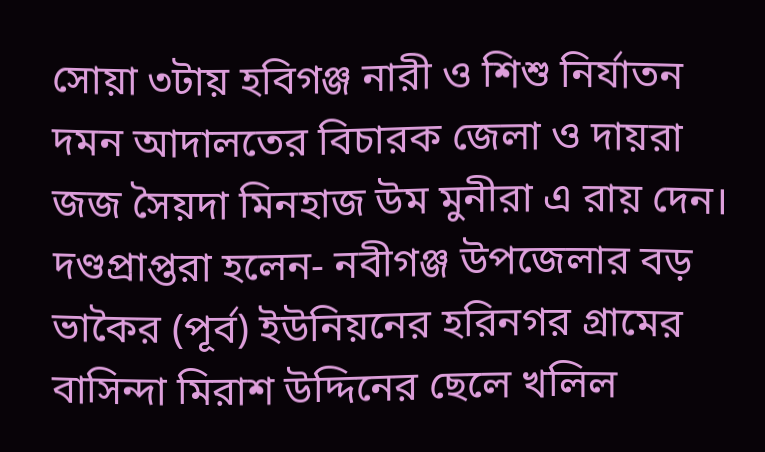সোয়া ৩টায় হবিগঞ্জ নারী ও শিশু নির্যাতন দমন আদালতের বিচারক জেলা ও দায়রা জজ সৈয়দা মিনহাজ উম মুনীরা এ রায় দেন।
দণ্ডপ্রাপ্তরা হলেন- নবীগঞ্জ উপজেলার বড় ভাকৈর (পূর্ব) ইউনিয়নের হরিনগর গ্রামের বাসিন্দা মিরাশ উদ্দিনের ছেলে খলিল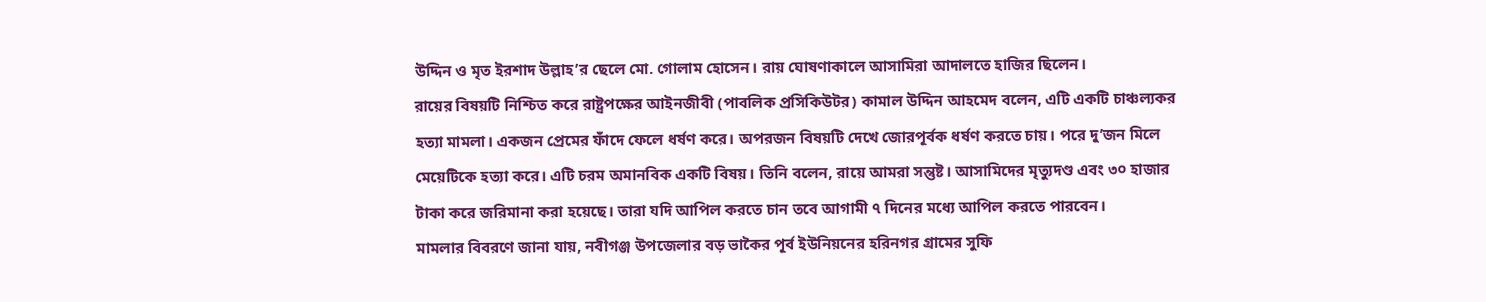উদ্দিন ও মৃত ইরশাদ উল্লাহ’র ছেলে মো. গোলাম হোসেন। রায় ঘোষণাকালে আসামিরা আদালতে হাজির ছিলেন।
রায়ের বিষয়টি নিশ্চিত করে রাষ্ট্রপক্ষের আইনজীবী (পাবলিক প্রসিকিউটর) কামাল উদ্দিন আহমেদ বলেন, এটি একটি চাঞ্চল্যকর হত্যা মামলা। একজন প্রেমের ফাঁদে ফেলে ধর্ষণ করে। অপরজন বিষয়টি দেখে জোরপূর্বক ধর্ষণ করতে চায়। পরে দু’জন মিলে মেয়েটিকে হত্যা করে। এটি চরম অমানবিক একটি বিষয়। তিনি বলেন, রায়ে আমরা সন্তুষ্ট। আসামিদের মৃত্যুদণ্ড এবং ৩০ হাজার টাকা করে জরিমানা করা হয়েছে। তারা যদি আপিল করতে চান তবে আগামী ৭ দিনের মধ্যে আপিল করতে পারবেন।
মামলার বিবরণে জানা যায়, নবীগঞ্জ উপজেলার বড় ভাকৈর পূর্ব ইউনিয়নের হরিনগর গ্রামের সুফি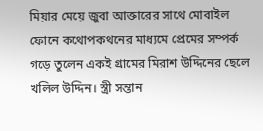মিয়ার মেয়ে জুবা আক্তারের সাথে মোবাইল ফোনে কথোপকথনের মাধ্যমে প্রেমের সম্পর্ক গড়ে তুলেন একই গ্রামের মিরাশ উদ্দিনের ছেলে খলিল উদ্দিন। স্ত্রী সন্তান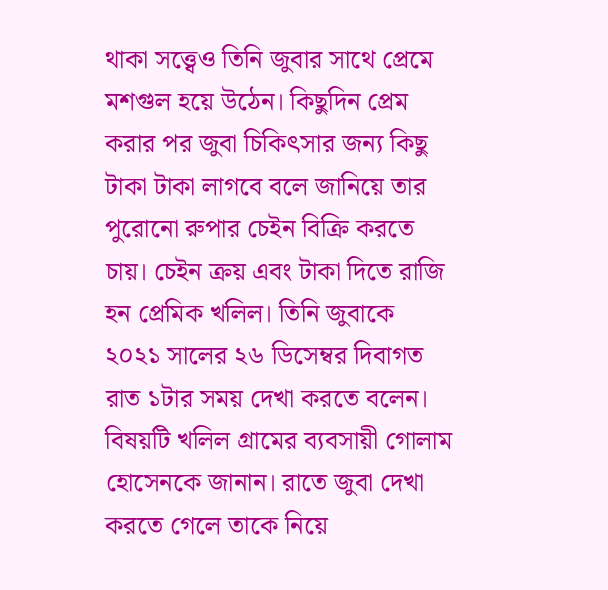থাকা সত্ত্বেও তিনি জুবার সাথে প্রেমে মশগুল হয়ে উঠেন। কিছুদিন প্রেম করার পর জুবা চিকিৎসার জন্য কিছু টাকা টাকা লাগবে বলে জানিয়ে তার পুরোনো রুপার চেইন বিক্রি করতে চায়। চেইন ক্রয় এবং টাকা দিতে রাজি হন প্রেমিক খলিল। তিনি জুবাকে ২০২১ সালের ২৬ ডিসেম্বর দিবাগত রাত ১টার সময় দেখা করতে বলেন। বিষয়টি খলিল গ্রামের ব্যবসায়ী গোলাম হোসেনকে জানান। রাতে জুবা দেখা করতে গেলে তাকে নিয়ে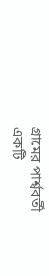গ্রামের পার্শ্ববর্তী একটি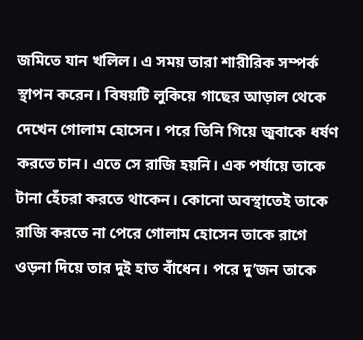জমিতে যান খলিল। এ সময় তারা শারীরিক সম্পর্ক স্থাপন করেন। বিষয়টি লুকিয়ে গাছের আড়াল থেকে দেখেন গোলাম হোসেন। পরে তিনি গিয়ে জুবাকে ধর্ষণ করতে চান। এতে সে রাজি হয়নি। এক পর্যায়ে তাকে টানা হেঁচরা করতে থাকেন। কোনো অবস্থাতেই তাকে রাজি করতে না পেরে গোলাম হোসেন তাকে রাগে ওড়না দিয়ে তার দুই হাত বাঁধেন। পরে দু’জন তাকে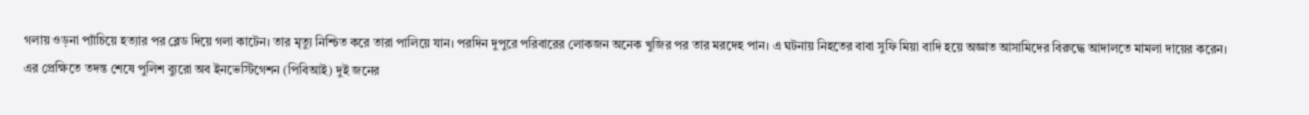গলায় ওড়না প্যাঁচিয়ে হত্যার পর ব্লেড দিয়ে গলা কাটেন। তার মৃত্যু নিশ্চিত করে তারা পালিয়ে যান। পরদিন দুপুরে পরিবারের লোকজন অনেক খুজির পর তার মরদেহ পান। এ ঘটনায় নিহতের বাবা সুফি মিয়া বাদি হয়ে অজ্ঞাত আসামিদের বিরুদ্ধে আদালতে মামলা দায়ের করেন।
এর প্রেক্ষিতে তদন্ত শেষে পুলিশ ব্যুরো অব ইনভেস্টিগেশন (পিবিআই) দুই জনের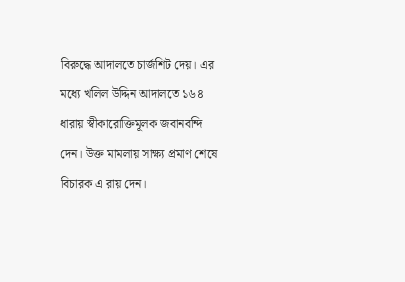বিরুদ্ধে আদালতে চার্জশিট দেয়। এর মধ্যে খলিল উদ্দিন আদালতে ১৬৪ ধারায় স্বীকারোক্তিমূলক জবানবন্দি দেন। উক্ত মামলায় সাক্ষ্য প্রমাণ শেষে বিচারক এ রায় দেন।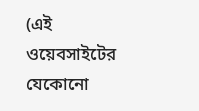(এই ওয়েবসাইটের যেকোনো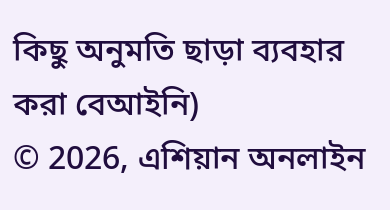কিছু অনুমতি ছাড়া ব্যবহার করা বেআইনি)
© 2026, এশিয়ান অনলাইন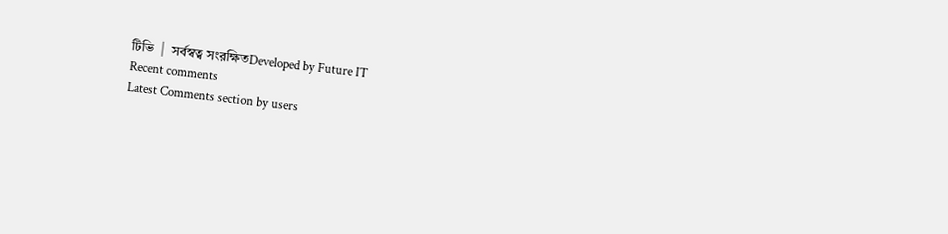টিভি  |  সর্বস্বত্ব সংরক্ষিতDeveloped by Future IT
Recent comments
Latest Comments section by users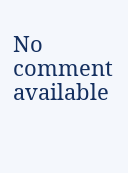No comment available